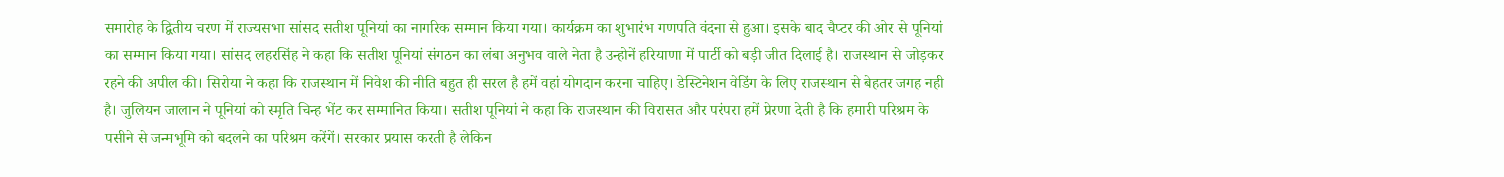समारोह के द्वितीय चरण में राज्यसभा सांसद सतीश पूनियां का नागरिक सम्मान किया गया। कार्यक्रम का शुभारंभ गणपति वंदना से हुआ। इसके बाद चैप्टर की ओर से पूनियां का सम्मान किया गया। सांसद लहरसिंह ने कहा कि सतीश पूनियां संगठन का लंबा अनुभव वाले नेता है उन्होनें हरियाणा में पार्टी को बड़ी जीत दिलाई है। राजस्थान से जोड़कर रहने की अपील की। सिरोया ने कहा कि राजस्थान में निवेश की नीति बहुत ही सरल है हमें वहां योगदान करना चाहिए। डेस्टिनेशन वेडिंग के लिए राजस्थान से बेहतर जगह नही है। जुलियन जालान ने पूनियां को स्मृति चिन्ह भेंट कर सम्मानित किया। सतीश पूनियां ने कहा कि राजस्थान की विरासत और परंपरा हमें प्रेरणा देती है कि हमारी परिश्रम के पसीने से जन्मभूमि को बदलने का परिश्रम करेंगें। सरकार प्रयास करती है लेकिन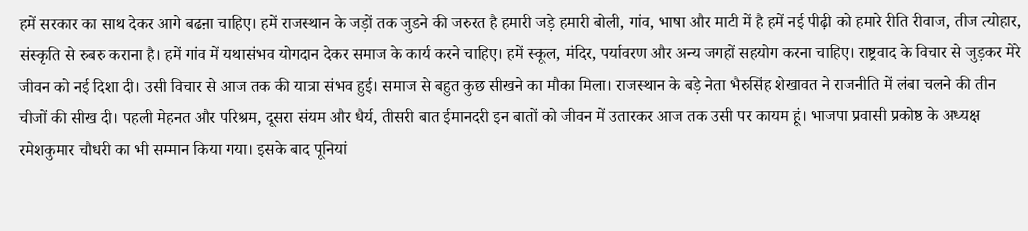हमें सरकार का साथ देकर आगे बढऩा चाहिए। हमें राजस्थान के जड़ों तक जुडने की जरुरत है हमारी जड़े हमारी बोली, गांव, भाषा और माटी में है हमें नई पीढ़ी को हमारे रीति रीवाज, तीज त्योहार, संस्कृति से रुबरु कराना है। हमें गांव में यथासंभव योगदान देकर समाज के कार्य करने चाहिए। हमें स्कूल, मंदिर, पर्यावरण और अन्य जगहों सहयोग करना चाहिए। राष्ट्रवाद के विचार से जुड़कर मेरे जीवन को नई दिशा दी। उसी विचार से आज तक की यात्रा संभव हुई। समाज से बहुत कुछ सीखने का मौका मिला। राजस्थान के बड़े नेता भैरुसिंह शेखावत ने राजनीति में लंबा चलने की तीन चीजों की सीख दी। पहली मेहनत और परिश्रम, दूसरा संयम और धैर्य, तीसरी बात ईमानदरी इन बातों को जीवन में उतारकर आज तक उसी पर कायम हूं। भाजपा प्रवासी प्रकोष्ठ के अध्यक्ष रमेशकुमार चौधरी का भी सम्मान किया गया। इसके बाद पूनियां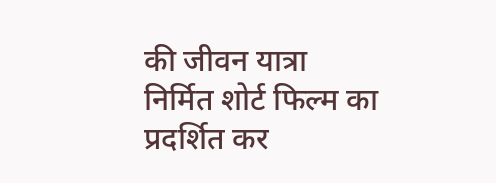की जीवन यात्रा निर्मित शोर्ट फिल्म का प्रदर्शित कर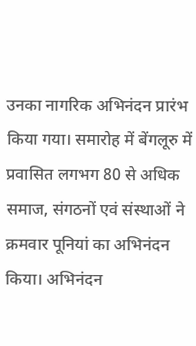उनका नागरिक अभिनंदन प्रारंभ किया गया। समारोह में बेंगलूरु में प्रवासित लगभग 80 से अधिक समाज, संगठनों एवं संस्थाओं ने क्रमवार पूनियां का अभिनंदन किया। अभिनंदन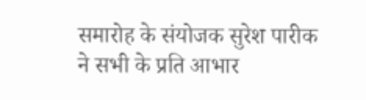समारोह के संयोजक सुरेश पारीक ने सभी के प्रति आभार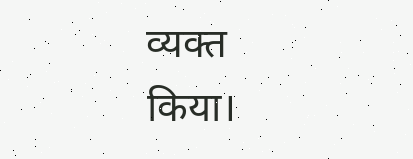व्यक्त किया।